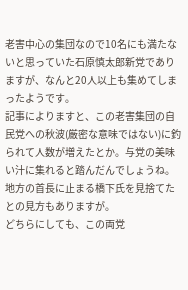老害中心の集団なので10名にも満たないと思っていた石原慎太郎新党でありますが、なんと20人以上も集めてしまったようです。
記事によりますと、この老害集団の自民党への秋波(厳密な意味ではない)に釣られて人数が増えたとか。与党の美味い汁に集れると踏んだんでしょうね。地方の首長に止まる橋下氏を見捨てたとの見方もありますが。
どちらにしても、この両党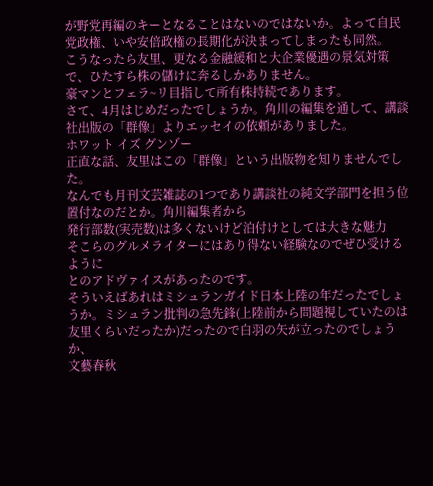が野党再編のキーとなることはないのではないか。よって自民党政権、いや安倍政権の長期化が決まってしまったも同然。
こうなったら友里、更なる金融緩和と大企業優遇の景気対策で、ひたすら株の儲けに奔るしかありません。
豪マンとフェラ~リ目指して所有株持続であります。
さて、4月はじめだったでしょうか。角川の編集を通して、講談社出版の「群像」よりエッセイの依頼がありました。
ホワット イズ グンゾー
正直な話、友里はこの「群像」という出版物を知りませんでした。
なんでも月刊文芸雑誌の1つであり講談社の純文学部門を担う位置付なのだとか。角川編集者から
発行部数(実売数)は多くないけど泊付けとしては大きな魅力
そこらのグルメライターにはあり得ない経験なのでぜひ受けるように
とのアドヴァイスがあったのです。
そういえばあれはミシュランガイド日本上陸の年だったでしょうか。ミシュラン批判の急先鋒(上陸前から問題視していたのは友里くらいだったか)だったので白羽の矢が立ったのでしょうか、
文藝春秋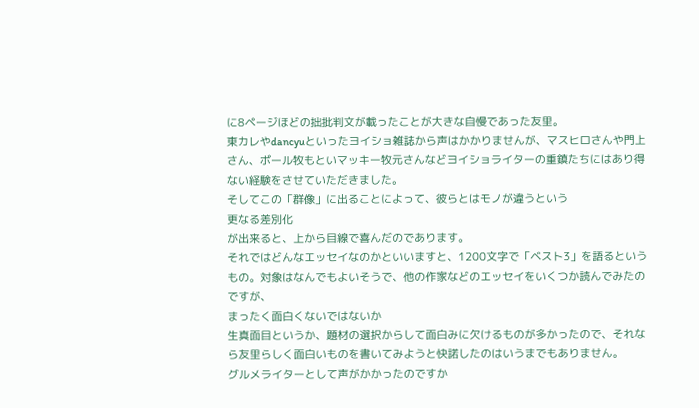に8ページほどの拙批判文が載ったことが大きな自慢であった友里。
東カレやdancyuといったヨイショ雑誌から声はかかりませんが、マスヒロさんや門上さん、ポール牧もといマッキー牧元さんなどヨイショライターの重鎮たちにはあり得ない経験をさせていただきました。
そしてこの「群像」に出ることによって、彼らとはモノが違うという
更なる差別化
が出来ると、上から目線で喜んだのであります。
それではどんなエッセイなのかといいますと、1200文字で「ベスト3」を語るというもの。対象はなんでもよいそうで、他の作家などのエッセイをいくつか読んでみたのですが、
まったく面白くないではないか
生真面目というか、題材の選択からして面白みに欠けるものが多かったので、それなら友里らしく面白いものを書いてみようと快諾したのはいうまでもありません。
グルメライターとして声がかかったのですか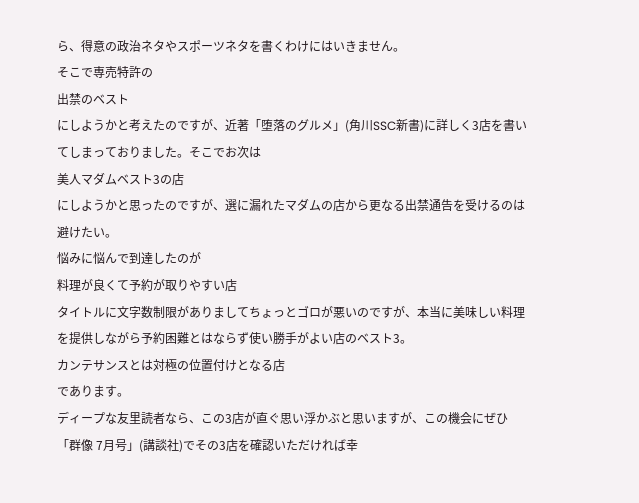ら、得意の政治ネタやスポーツネタを書くわけにはいきません。
そこで専売特許の
出禁のベスト
にしようかと考えたのですが、近著「堕落のグルメ」(角川SSC新書)に詳しく3店を書いてしまっておりました。そこでお次は
美人マダムベスト3の店
にしようかと思ったのですが、選に漏れたマダムの店から更なる出禁通告を受けるのは避けたい。
悩みに悩んで到達したのが
料理が良くて予約が取りやすい店
タイトルに文字数制限がありましてちょっとゴロが悪いのですが、本当に美味しい料理を提供しながら予約困難とはならず使い勝手がよい店のベスト3。
カンテサンスとは対極の位置付けとなる店
であります。
ディープな友里読者なら、この3店が直ぐ思い浮かぶと思いますが、この機会にぜひ「群像 7月号」(講談社)でその3店を確認いただければ幸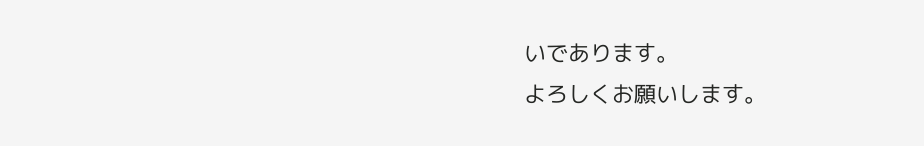いであります。
よろしくお願いします。